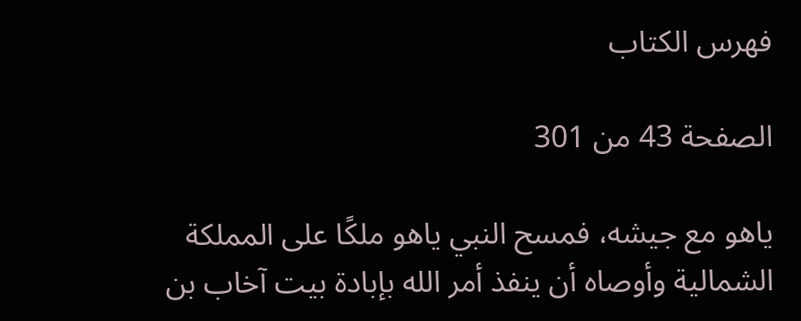فهرس الكتاب

الصفحة 43 من 301

ياهو مع جيشه، فمسح النبي ياهو ملكًا على المملكة الشمالية وأوصاه أن ينفذ أمر الله بإبادة بيت آخاب بن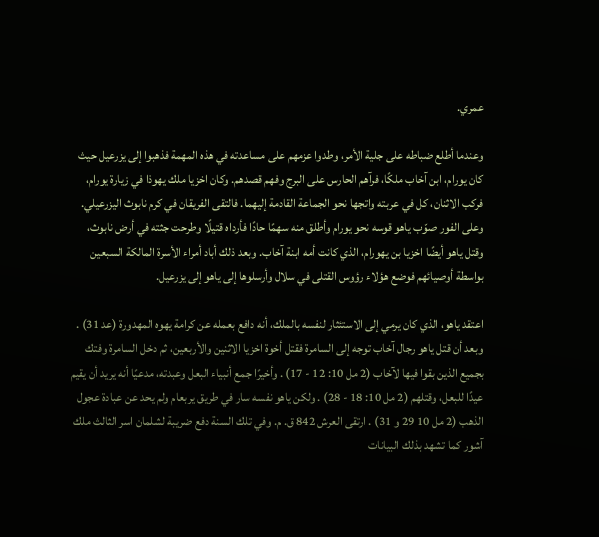عمري.

وعندما أطلع ضباطه على جلية الأمر، وطدوا عزمهم على مساعدته في هذه المهمة فذهبوا إلى يزرعيل حيث كان يورام، ابن آخاب ملكًا، فرآهم الحارس على البرج وفهم قصدهم. وكان اخزيا ملك يهوذا في زيارة يورام، فركب الاثنان، كل في عربته واتجها نحو الجماعة القادمة إليهما. فالتقى الفريقان في كرم نابوث اليزرعيلي. وعلى الفور صوّب ياهو قوسه نحو يورام وأطلق منه سهمًا حادًا فأرداه قتيلًا وطرحت جثته في أرض نابوث، وقتل ياهو أيضًا اخزيا بن يهورام، الذي كانت أمه ابنة آخاب. وبعد ذلك أباد أمراء الأسرة المالكة السبعين بواسطة أوصيائهم فوضع هؤلاء رؤوس القتلى في سلال وأرسلوها إلى ياهو إلى يزرعيل.

اعتقد ياهو، الذي كان يرمي إلى الاستئثار لنفسه بالملك، أنه دافع بعمله عن كرامة يهوه المهدورة (عد 31) . وبعد أن قتل ياهو رجال آخاب توجه إلى السامرة فقتل أخوة اخزيا الاثنين والأربعين، ثم دخل السامرة وفتك بجميع الذين بقوا فيها لآخاب (2 مل 10: 12 - 17) . وأخيرًا جمع أنبياء البعل وعبدته، مدعيًا أنه يريد أن يقيم عيدًا للبعل، وقتلهم (2 مل 10: 18 - 28) . ولكن ياهو نفسه سار في طريق يربعام ولم يحد عن عبادة عجول الذهب (2 مل 10 29 و 31) . ارتقى العرش 842 ق. م. وفي تلك السنة دفع ضريبة لشلمان اسر الثالث ملك آشور كما تشهد بذلك البيانات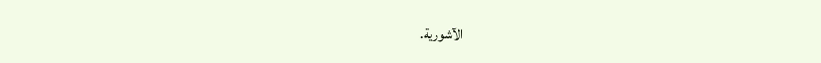الآشورية.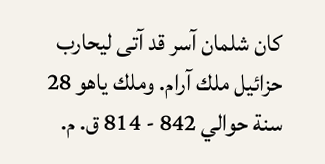كان شلمان آسر قد آتى ليحارب حزائيل ملك آرام. وملك ياهو 28 سنة حوالي 842 - 814 ق. م.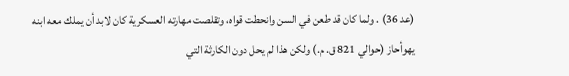(عد 36) . ولما كان قد طعن في السن وانحطت قواه، وتقلصت مهارته العسكرية كان لابد أن يملك معه ابنه يهوأحاز (حوالي 821 ق. م.) ولكن هذا لم يحل دون الكارثة التي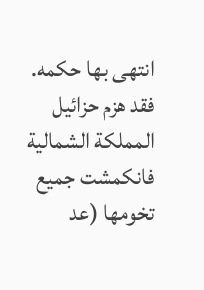انتهى بها حكمه. فقد هزم حزائيل المملكة الشمالية فانكمشت جميع تخومها (عد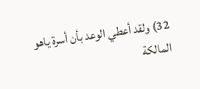32) ولقد أعطي الوعد بأن أسرة ياهو المالكة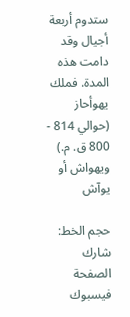ستدوم أربعة أجيال وقد دامت هذه المدة. فملك يهوأحاز (حوالي 814 - 800 ق. م.) ويهواش أو يوآش

حجم الخط:
شارك الصفحة
فيسبوك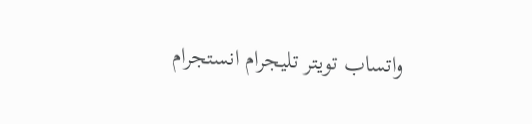واتساب تويتر تليجرام انستجرام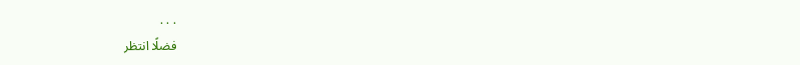. . .
فضلًا انتظر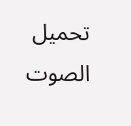تحميل الصوت